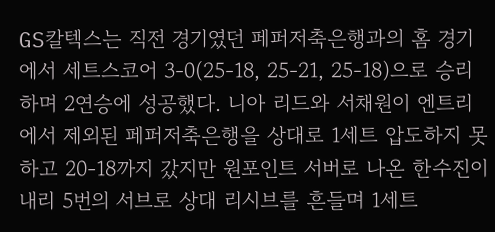GS칼텍스는 직전 경기였던 페퍼저축은행과의 홈 경기에서 세트스코어 3-0(25-18, 25-21, 25-18)으로 승리하며 2연승에 성공했다. 니아 리드와 서채원이 엔트리에서 제외된 페퍼저축은행을 상대로 1세트 압도하지 못하고 20-18까지 갔지만 원포인트 서버로 나온 한수진이 내리 5번의 서브로 상대 리시브를 흔들며 1세트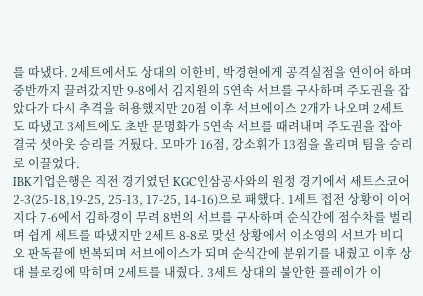를 따냈다. 2세트에서도 상대의 이한비, 박경현에게 공격실점을 연이어 하며 중반까지 끌려갔지만 9-8에서 김지원의 5연속 서브를 구사하며 주도권을 잡았다가 다시 추격을 허용했지만 20점 이후 서브에이스 2개가 나오며 2세트도 따냈고 3세트에도 초반 문명화가 5연속 서브를 때려내며 주도권을 잡아 결국 셧아웃 승리를 거뒀다. 모마가 16점, 강소휘가 13점을 올리며 팀을 승리로 이끌었다.
IBK기업은행은 직전 경기였던 KGC인삼공사와의 원정 경기에서 세트스코어 2-3(25-18,19-25, 25-13, 17-25, 14-16)으로 패했다. 1세트 접전 상황이 이어지다 7-6에서 김하경이 무려 8번의 서브를 구사하며 순식간에 점수차를 벌리며 쉽게 세트를 따냈지만 2세트 8-8로 맞선 상황에서 이소영의 서브가 비디오 판독끝에 번복되며 서브에이스가 되며 순식간에 분위기를 내줬고 이후 상대 블로킹에 막히며 2세트를 내줬다. 3세트 상대의 불안한 플레이가 이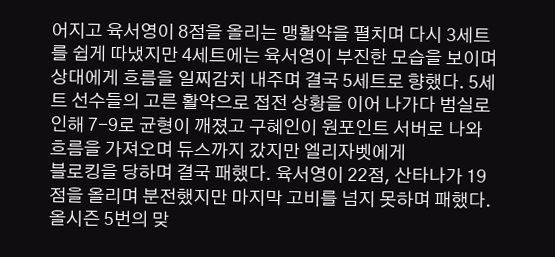어지고 육서영이 8점을 올리는 맹활약을 펼치며 다시 3세트를 쉽게 따냈지만 4세트에는 육서영이 부진한 모습을 보이며 상대에게 흐름을 일찌감치 내주며 결국 5세트로 향했다. 5세트 선수들의 고른 활약으로 접전 상황을 이어 나가다 범실로 인해 7-9로 균형이 깨졌고 구혜인이 원포인트 서버로 나와 흐름을 가져오며 듀스까지 갔지만 엘리자벳에게
블로킹을 당하며 결국 패했다. 육서영이 22점, 산타나가 19점을 올리며 분전했지만 마지막 고비를 넘지 못하며 패했다.
올시즌 5번의 맞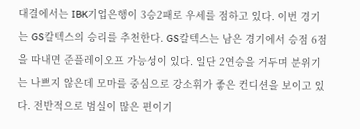대결에서는 IBK기업은행이 3승2패로 우세를 점하고 있다. 이번 경기는 GS칼텍스의 승리를 추천한다. GS칼텍스는 남은 경기에서 승점 6점을 따내면 준플레이오프 가능성이 있다. 일단 2연승을 거두며 분위기는 나쁘지 않은데 모마를 중심으로 강소휘가 좋은 컨디션을 보이고 있다. 전반적으로 범실이 많은 편이기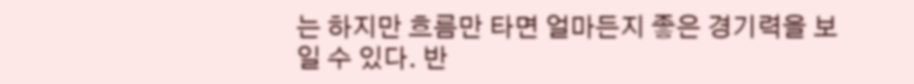는 하지만 흐름만 타면 얼마든지 좋은 경기력을 보일 수 있다. 반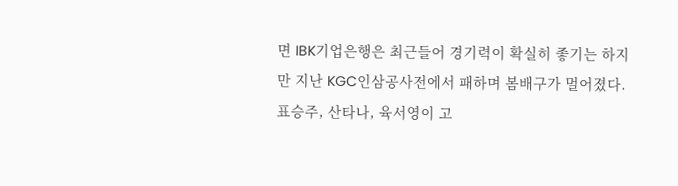면 IBK기업은행은 최근들어 경기력이 확실히 좋기는 하지만 지난 KGC인삼공사전에서 패하며 봄배구가 멀어졌다. 표승주, 산타나, 육서영이 고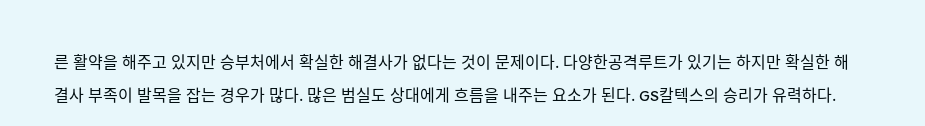른 활약을 해주고 있지만 승부처에서 확실한 해결사가 없다는 것이 문제이다. 다양한공격루트가 있기는 하지만 확실한 해결사 부족이 발목을 잡는 경우가 많다. 많은 범실도 상대에게 흐름을 내주는 요소가 된다. GS칼텍스의 승리가 유력하다.